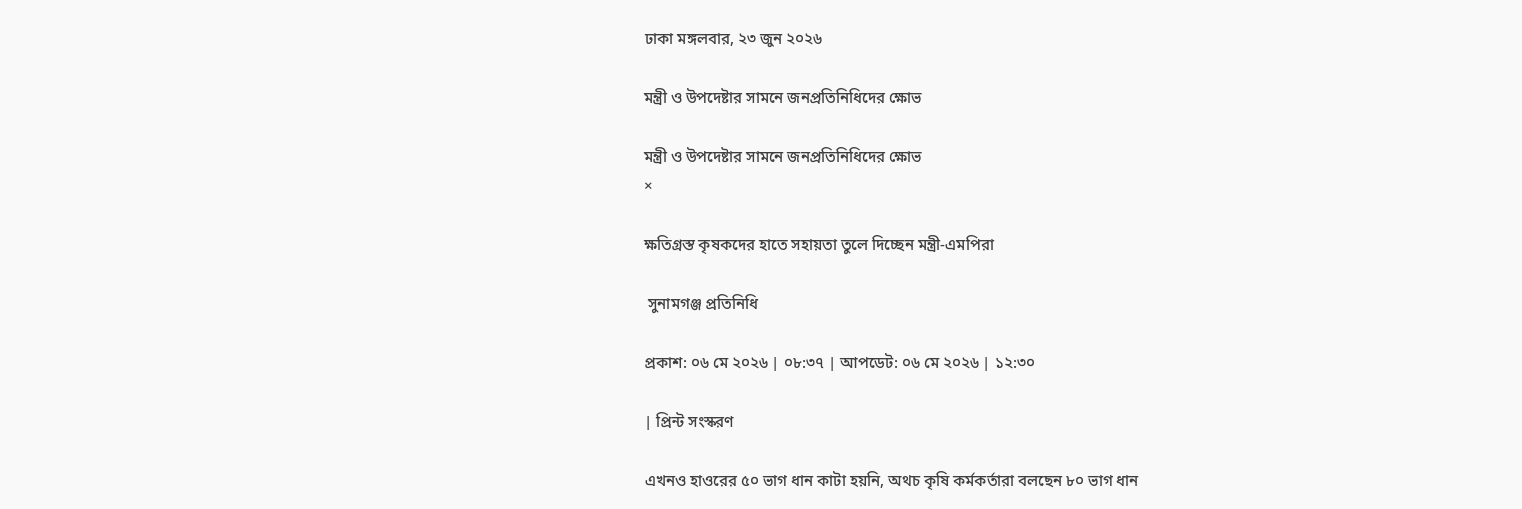ঢাকা মঙ্গলবার, ২৩ জুন ২০২৬

মন্ত্রী ও উপদেষ্টার সামনে জনপ্রতিনিধিদের ক্ষোভ

মন্ত্রী ও উপদেষ্টার সামনে জনপ্রতিনিধিদের ক্ষোভ
×

ক্ষতিগ্রস্ত কৃষকদের হাতে সহায়তা তুলে দিচ্ছেন মন্ত্রী-এমপিরা

 সুনামগঞ্জ প্রতিনিধি

প্রকাশ: ০৬ মে ২০২৬ | ০৮:৩৭ | আপডেট: ০৬ মে ২০২৬ | ১২:৩০

| প্রিন্ট সংস্করণ

এখনও হাওরের ৫০ ভাগ ধান কাটা হয়নি, অথচ কৃষি কর্মকর্তারা বলছেন ৮০ ভাগ ধান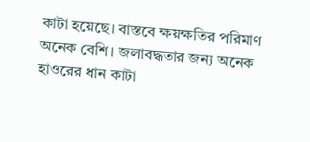কাটা হয়েছে। বাস্তবে ক্ষয়ক্ষতির পরিমাণ অনেক বেশি। জলাবদ্ধতার জন্য অনেক হাওরের ধান কাটা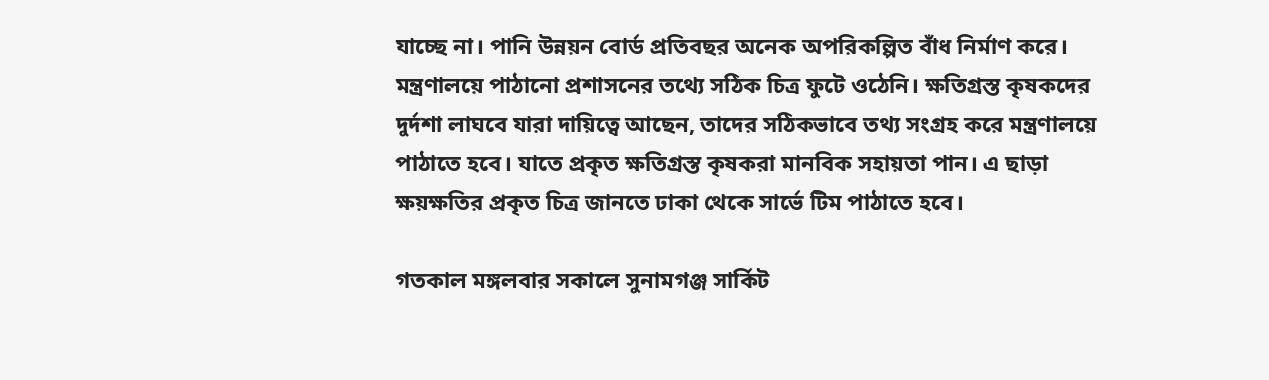যাচ্ছে না। পানি উন্নয়ন বোর্ড প্রতিবছর অনেক অপরিকল্পিত বাঁধ নির্মাণ করে। মন্ত্রণালয়ে পাঠানো প্রশাসনের তথ্যে সঠিক চিত্র ফুটে ওঠেনি। ক্ষতিগ্রস্ত কৃষকদের দুর্দশা লাঘবে যারা দায়িত্বে আছেন, তাদের সঠিকভাবে তথ্য সংগ্রহ করে মন্ত্রণালয়ে পাঠাতে হবে। যাতে প্রকৃত ক্ষতিগ্রস্ত কৃষকরা মানবিক সহায়তা পান। এ ছাড়া ক্ষয়ক্ষতির প্রকৃত চিত্র জানতে ঢাকা থেকে সার্ভে টিম পাঠাতে হবে।

গতকাল মঙ্গলবার সকালে সুনামগঞ্জ সার্কিট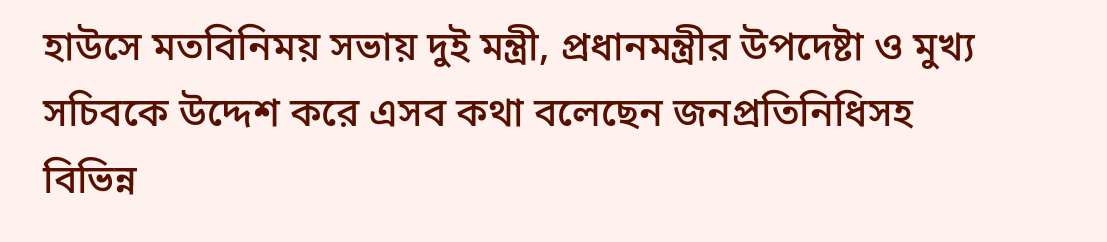হাউসে মতবিনিময় সভায় দুই মন্ত্রী, প্রধানমন্ত্রীর উপদেষ্টা ও মুখ্য সচিবকে উদ্দেশ করে এসব কথা বলেছেন জনপ্রতিনিধিসহ বিভিন্ন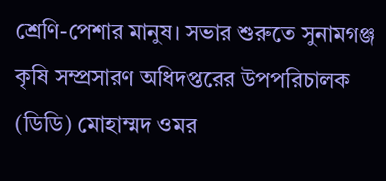শ্রেণি-পেশার মানুষ। সভার শুরুতে সুনামগঞ্জ কৃষি সম্প্রসারণ অধিদপ্তরের উপপরিচালক (ডিডি) মোহাম্মদ ওমর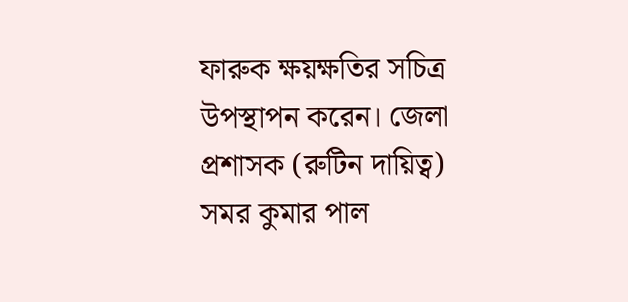ফারুক ক্ষয়ক্ষতির সচিত্র উপস্থাপন করেন। জেলা প্রশাসক (রুটিন দায়িত্ব) সমর কুমার পাল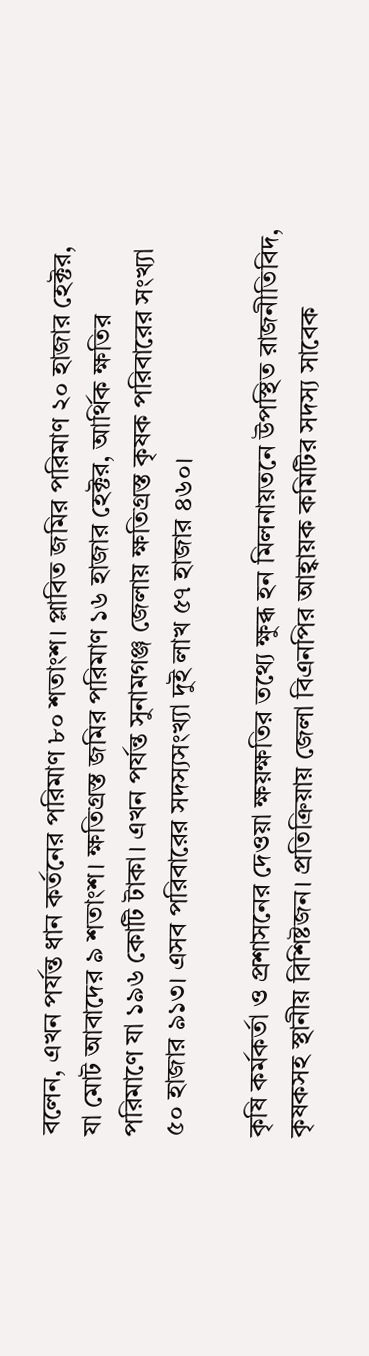বলেন, এখন পর্যন্ত ধান কর্তনের পরিমাণ ৮০ শতাংশ। প্লাবিত জমির পরিমাণ ২০ হাজার হেক্টর, যা মোট আবাদের ৯ শতাংশ। ক্ষতিগ্রস্ত জমির পরিমাণ ১৬ হাজার হেক্টর, আর্থিক ক্ষতির পরিমাণে যা ১৯৬ কোটি টাকা। এখন পর্যন্ত সুনামগঞ্জ জেলায় ক্ষতিগ্রস্ত কৃষক পরিবারের সংখ্যা ৫০ হাজার ৯১৩। এসব পরিবারের সদস্যসংখ্যা দুই লাখ ৫৭ হাজার ৪৬০।

কৃষি কর্মকর্তা ও প্রশাসনের দেওয়া ক্ষয়ক্ষতির তথ্যে ক্ষুব্ধ হন মিলনায়তনে উপস্থিত রাজনীতিবিদ, কৃষকসহ স্থানীয় বিশিষ্টজন। প্রতিক্রিয়ায় জেলা বিএনপির আহ্বায়ক কমিটির সদস্য সাবেক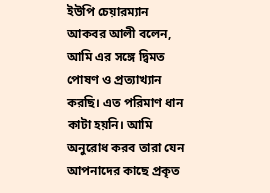ইউপি চেয়ারম্যান আকবর আলী বলেন, আমি এর সঙ্গে দ্বিমত পোষণ ও প্রত্যাখ্যান করছি। এত পরিমাণ ধান কাটা হয়নি। আমি অনুরোধ করব তারা যেন আপনাদের কাছে প্রকৃত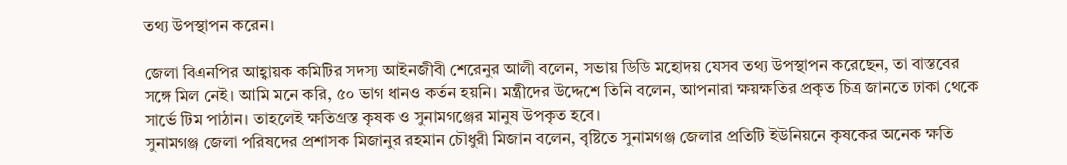তথ্য উপস্থাপন করেন।

জেলা বিএনপির আহ্বায়ক কমিটির সদস্য আইনজীবী শেরেনুর আলী বলেন, সভায় ডিডি মহোদয় যেসব তথ্য উপস্থাপন করেছেন, তা বাস্তবের সঙ্গে মিল নেই। আমি মনে করি, ৫০ ভাগ ধানও কর্তন হয়নি। মন্ত্রীদের উদ্দেশে তিনি বলেন, আপনারা ক্ষয়ক্ষতির প্রকৃত চিত্র জানতে ঢাকা থেকে সার্ভে টিম পাঠান। তাহলেই ক্ষতিগ্রস্ত কৃষক ও সুনামগঞ্জের মানুষ উপকৃত হবে।
সুনামগঞ্জ জেলা পরিষদের প্রশাসক মিজানুর রহমান চৌধুরী মিজান বলেন, বৃষ্টিতে সুনামগঞ্জ জেলার প্রতিটি ইউনিয়নে কৃষকের অনেক ক্ষতি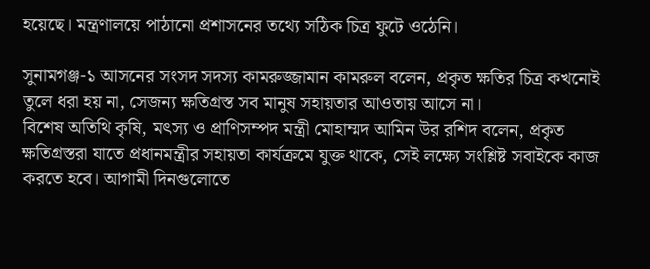হয়েছে। মন্ত্রণালয়ে পাঠানো প্রশাসনের তথ্যে সঠিক চিত্র ফুটে ওঠেনি।

সুনামগঞ্জ-১ আসনের সংসদ সদস্য কামরুজ্জামান কামরুল বলেন, প্রকৃত ক্ষতির চিত্র কখনোই তুলে ধরা হয় না, সেজন্য ক্ষতিগ্রস্ত সব মানুষ সহায়তার আওতায় আসে না।
বিশেষ অতিথি কৃষি, মৎস্য ও প্রাণিসম্পদ মন্ত্রী মোহাম্মদ আমিন উর রশিদ বলেন, প্রকৃত ক্ষতিগ্রস্তরা যাতে প্রধানমন্ত্রীর সহায়তা কার্যক্রমে যুক্ত থাকে, সেই লক্ষ্যে সংশ্লিষ্ট সবাইকে কাজ করতে হবে। আগামী দিনগুলোতে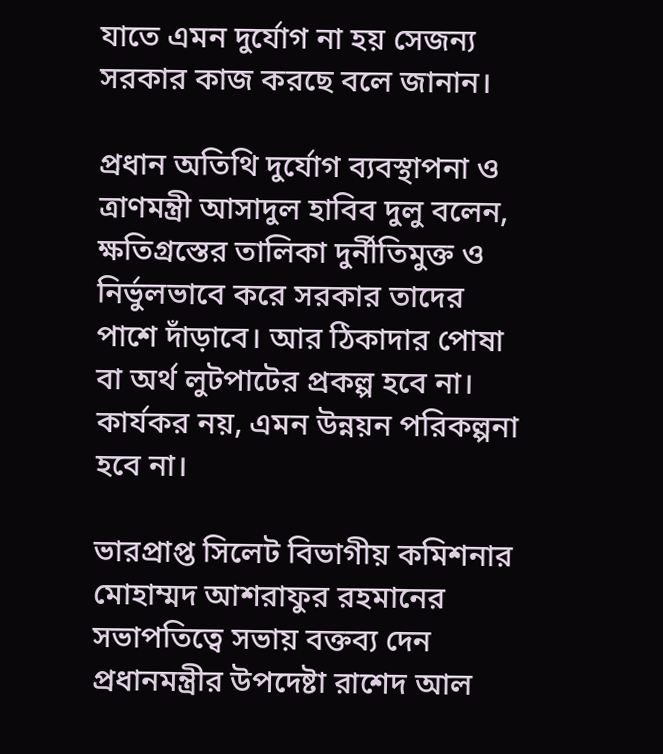যাতে এমন দুর্যোগ না হয় সেজন্য সরকার কাজ করছে বলে জানান।

প্রধান অতিথি দুর্যোগ ব্যবস্থাপনা ও ত্রাণমন্ত্রী আসাদুল হাবিব দুলু বলেন, ক্ষতিগ্রস্তের তালিকা দুর্নীতিমুক্ত ও নির্ভুলভাবে করে সরকার তাদের পাশে দাঁড়াবে। আর ঠিকাদার পোষা বা অর্থ লুটপাটের প্রকল্প হবে না। কার্যকর নয়, এমন উন্নয়ন পরিকল্পনা হবে না।

ভারপ্রাপ্ত সিলেট বিভাগীয় কমিশনার মোহাম্মদ আশরাফুর রহমানের সভাপতিত্বে সভায় বক্তব্য দেন প্রধানমন্ত্রীর উপদেষ্টা রাশেদ আল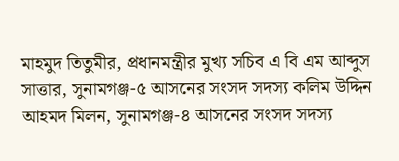মাহমুদ তিতুমীর, প্রধানমন্ত্রীর মুখ্য সচিব এ বি এম আব্দুস সাত্তার, সুনামগঞ্জ-৫ আসনের সংসদ সদস্য কলিম উদ্দিন আহমদ মিলন, সুনামগঞ্জ-৪ আসনের সংসদ সদস্য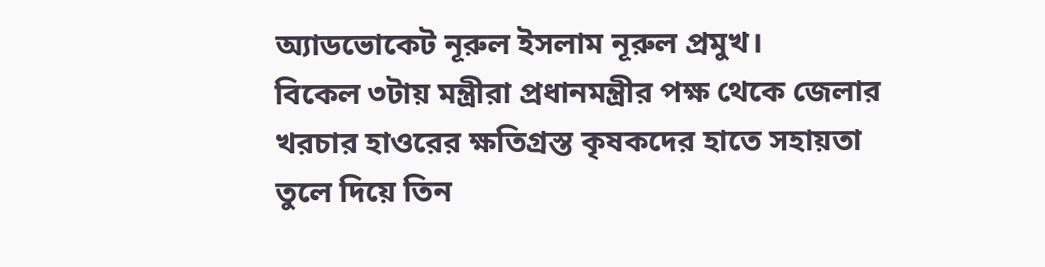অ্যাডভোকেট নূরুল ইসলাম নূরুল প্রমুখ।
বিকেল ৩টায় মন্ত্রীরা প্রধানমন্ত্রীর পক্ষ থেকে জেলার খরচার হাওরের ক্ষতিগ্রস্ত কৃষকদের হাতে সহায়তা তুলে দিয়ে তিন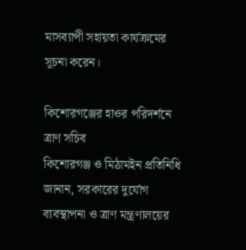মাসব্যাপী সহায়তা কার্যক্রমের সূচনা করেন।

কিশোরগঞ্জের হাওর পরিদর্শনে ত্রাণ সচিব
কিশোরগঞ্জ ও মিঠামইন প্রতিনিধি জানান, সরকারের দুর্যোগ ব্যবস্থাপনা ও ত্রাণ মন্ত্রণালয়ের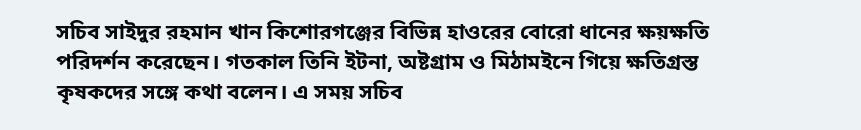সচিব সাইদুর রহমান খান কিশোরগঞ্জের বিভিন্ন হাওরের বোরো ধানের ক্ষয়ক্ষতি পরিদর্শন করেছেন। গতকাল তিনি ইটনা, অষ্টগ্রাম ও মিঠামইনে গিয়ে ক্ষতিগ্রস্ত কৃষকদের সঙ্গে কথা বলেন। এ সময় সচিব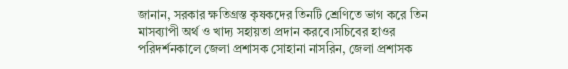জানান, সরকার ক্ষতিগ্রস্ত কৃষকদের তিনটি শ্রেণিতে ভাগ করে তিন মাসব্যাপী অর্থ ও খাদ্য সহায়তা প্রদান করবে।সচিবের হাওর পরিদর্শনকালে জেলা প্রশাসক সোহানা নাসরিন, জেলা প্রশাসক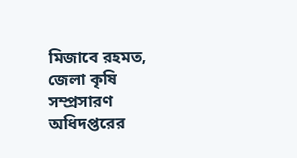মিজাবে রহমত, জেলা কৃষি সম্প্রসারণ অধিদপ্তরের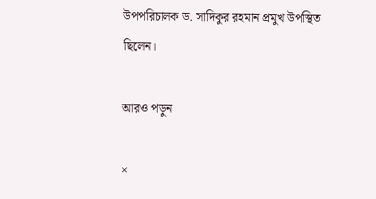উপপরিচালক ড. সাদিকুর রহমান প্রমুখ উপস্থিত ছিলেন।

আরও পড়ুন

×